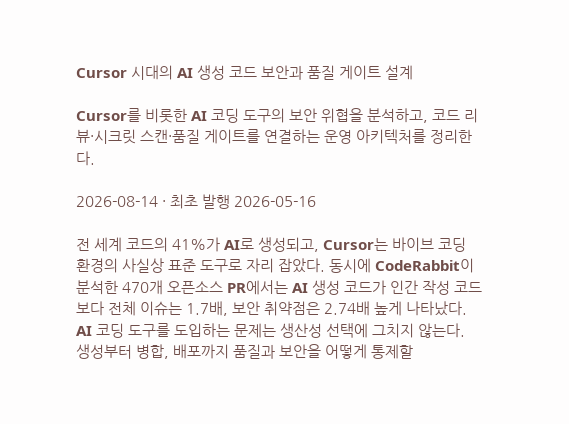Cursor 시대의 AI 생성 코드 보안과 품질 게이트 설계

Cursor를 비롯한 AI 코딩 도구의 보안 위협을 분석하고, 코드 리뷰·시크릿 스캔·품질 게이트를 연결하는 운영 아키텍처를 정리한다.

2026-08-14 · 최초 발행 2026-05-16

전 세계 코드의 41%가 AI로 생성되고, Cursor는 바이브 코딩 환경의 사실상 표준 도구로 자리 잡았다. 동시에 CodeRabbit이 분석한 470개 오픈소스 PR에서는 AI 생성 코드가 인간 작성 코드보다 전체 이슈는 1.7배, 보안 취약점은 2.74배 높게 나타났다. AI 코딩 도구를 도입하는 문제는 생산성 선택에 그치지 않는다. 생성부터 병합, 배포까지 품질과 보안을 어떻게 통제할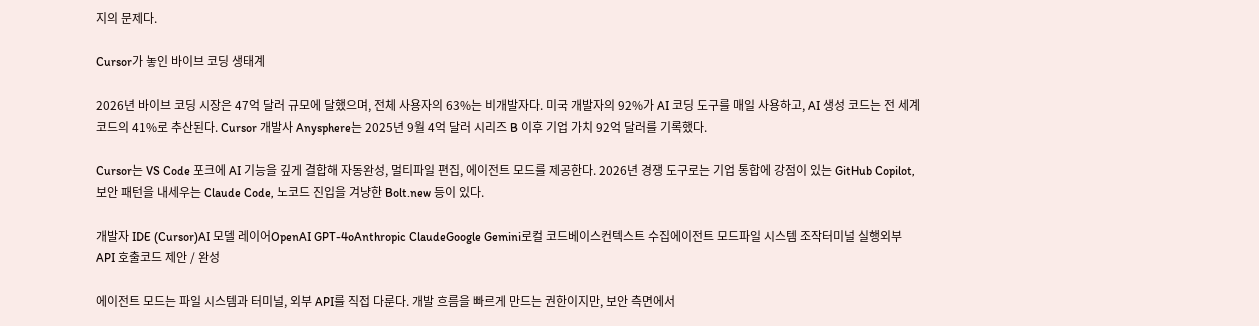지의 문제다.

Cursor가 놓인 바이브 코딩 생태계

2026년 바이브 코딩 시장은 47억 달러 규모에 달했으며, 전체 사용자의 63%는 비개발자다. 미국 개발자의 92%가 AI 코딩 도구를 매일 사용하고, AI 생성 코드는 전 세계 코드의 41%로 추산된다. Cursor 개발사 Anysphere는 2025년 9월 4억 달러 시리즈 B 이후 기업 가치 92억 달러를 기록했다.

Cursor는 VS Code 포크에 AI 기능을 깊게 결합해 자동완성, 멀티파일 편집, 에이전트 모드를 제공한다. 2026년 경쟁 도구로는 기업 통합에 강점이 있는 GitHub Copilot, 보안 패턴을 내세우는 Claude Code, 노코드 진입을 겨냥한 Bolt.new 등이 있다.

개발자 IDE (Cursor)AI 모델 레이어OpenAI GPT-4oAnthropic ClaudeGoogle Gemini로컬 코드베이스컨텍스트 수집에이전트 모드파일 시스템 조작터미널 실행외부 API 호출코드 제안 / 완성

에이전트 모드는 파일 시스템과 터미널, 외부 API를 직접 다룬다. 개발 흐름을 빠르게 만드는 권한이지만, 보안 측면에서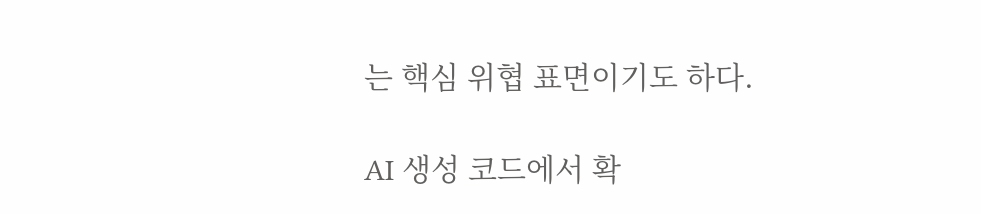는 핵심 위협 표면이기도 하다.

AI 생성 코드에서 확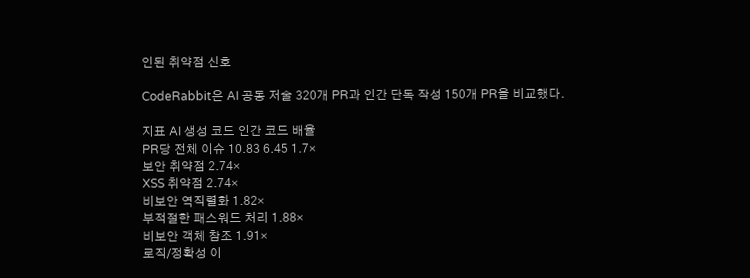인된 취약점 신호

CodeRabbit은 AI 공동 저술 320개 PR과 인간 단독 작성 150개 PR을 비교했다.

지표 AI 생성 코드 인간 코드 배율
PR당 전체 이슈 10.83 6.45 1.7×
보안 취약점 2.74×
XSS 취약점 2.74×
비보안 역직렬화 1.82×
부적절한 패스워드 처리 1.88×
비보안 객체 참조 1.91×
로직/정확성 이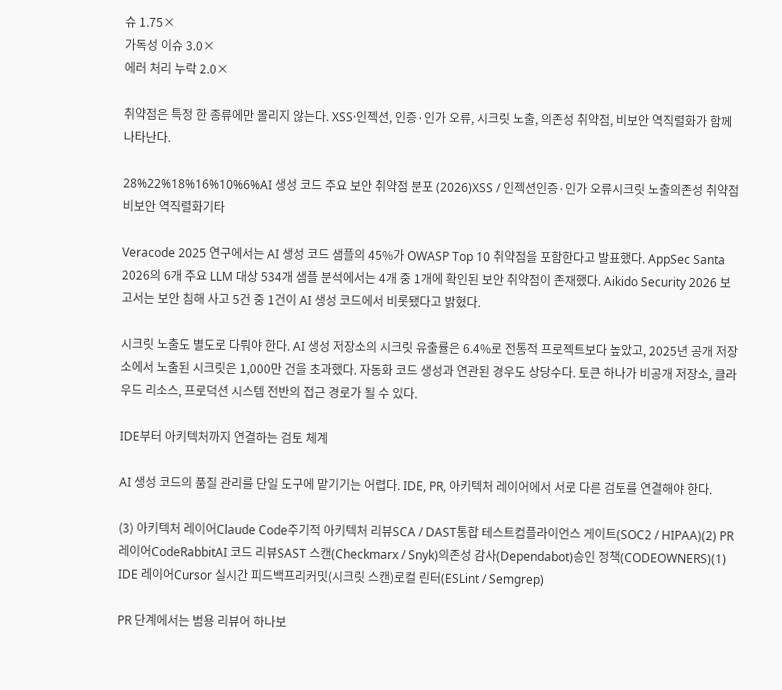슈 1.75×
가독성 이슈 3.0×
에러 처리 누락 2.0×

취약점은 특정 한 종류에만 몰리지 않는다. XSS·인젝션, 인증·인가 오류, 시크릿 노출, 의존성 취약점, 비보안 역직렬화가 함께 나타난다.

28%22%18%16%10%6%AI 생성 코드 주요 보안 취약점 분포 (2026)XSS / 인젝션인증·인가 오류시크릿 노출의존성 취약점비보안 역직렬화기타

Veracode 2025 연구에서는 AI 생성 코드 샘플의 45%가 OWASP Top 10 취약점을 포함한다고 발표했다. AppSec Santa 2026의 6개 주요 LLM 대상 534개 샘플 분석에서는 4개 중 1개에 확인된 보안 취약점이 존재했다. Aikido Security 2026 보고서는 보안 침해 사고 5건 중 1건이 AI 생성 코드에서 비롯됐다고 밝혔다.

시크릿 노출도 별도로 다뤄야 한다. AI 생성 저장소의 시크릿 유출률은 6.4%로 전통적 프로젝트보다 높았고, 2025년 공개 저장소에서 노출된 시크릿은 1,000만 건을 초과했다. 자동화 코드 생성과 연관된 경우도 상당수다. 토큰 하나가 비공개 저장소, 클라우드 리소스, 프로덕션 시스템 전반의 접근 경로가 될 수 있다.

IDE부터 아키텍처까지 연결하는 검토 체계

AI 생성 코드의 품질 관리를 단일 도구에 맡기기는 어렵다. IDE, PR, 아키텍처 레이어에서 서로 다른 검토를 연결해야 한다.

(3) 아키텍처 레이어Claude Code주기적 아키텍처 리뷰SCA / DAST통합 테스트컴플라이언스 게이트(SOC2 / HIPAA)(2) PR 레이어CodeRabbitAI 코드 리뷰SAST 스캔(Checkmarx / Snyk)의존성 감사(Dependabot)승인 정책(CODEOWNERS)(1) IDE 레이어Cursor 실시간 피드백프리커밋(시크릿 스캔)로컬 린터(ESLint / Semgrep)

PR 단계에서는 범용 리뷰어 하나보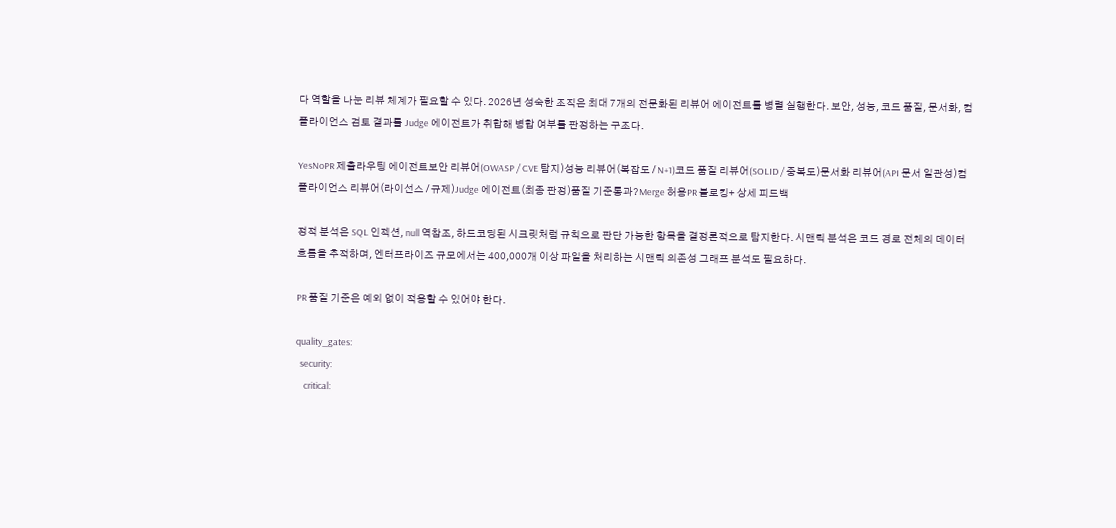다 역할을 나눈 리뷰 체계가 필요할 수 있다. 2026년 성숙한 조직은 최대 7개의 전문화된 리뷰어 에이전트를 병렬 실행한다. 보안, 성능, 코드 품질, 문서화, 컴플라이언스 검토 결과를 Judge 에이전트가 취합해 병합 여부를 판정하는 구조다.

YesNoPR 제출라우팅 에이전트보안 리뷰어(OWASP / CVE 탐지)성능 리뷰어(복잡도 / N+1)코드 품질 리뷰어(SOLID / 중복도)문서화 리뷰어(API 문서 일관성)컴플라이언스 리뷰어(라이선스 / 규제)Judge 에이전트(최종 판정)품질 기준통과?Merge 허용PR 블로킹+ 상세 피드백

정적 분석은 SQL 인젝션, null 역참조, 하드코딩된 시크릿처럼 규칙으로 판단 가능한 항목을 결정론적으로 탐지한다. 시맨틱 분석은 코드 경로 전체의 데이터 흐름을 추적하며, 엔터프라이즈 규모에서는 400,000개 이상 파일을 처리하는 시맨틱 의존성 그래프 분석도 필요하다.

PR 품질 기준은 예외 없이 적용할 수 있어야 한다.

quality_gates:
  security:
    critical: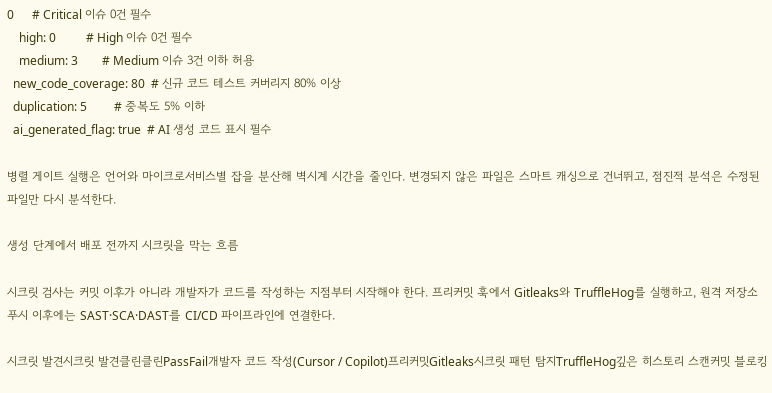0      # Critical 이슈 0건 필수
    high: 0          # High 이슈 0건 필수
    medium: 3        # Medium 이슈 3건 이하 허용
  new_code_coverage: 80  # 신규 코드 테스트 커버리지 80% 이상
  duplication: 5         # 중복도 5% 이하
  ai_generated_flag: true  # AI 생성 코드 표시 필수

병렬 게이트 실행은 언어와 마이크로서비스별 잡을 분산해 벽시계 시간을 줄인다. 변경되지 않은 파일은 스마트 캐싱으로 건너뛰고, 점진적 분석은 수정된 파일만 다시 분석한다.

생성 단계에서 배포 전까지 시크릿을 막는 흐름

시크릿 검사는 커밋 이후가 아니라 개발자가 코드를 작성하는 지점부터 시작해야 한다. 프리커밋 훅에서 Gitleaks와 TruffleHog를 실행하고, 원격 저장소 푸시 이후에는 SAST·SCA·DAST를 CI/CD 파이프라인에 연결한다.

시크릿 발견시크릿 발견클린클린PassFail개발자 코드 작성(Cursor / Copilot)프리커밋Gitleaks시크릿 패턴 탐지TruffleHog깊은 히스토리 스캔커밋 블로킹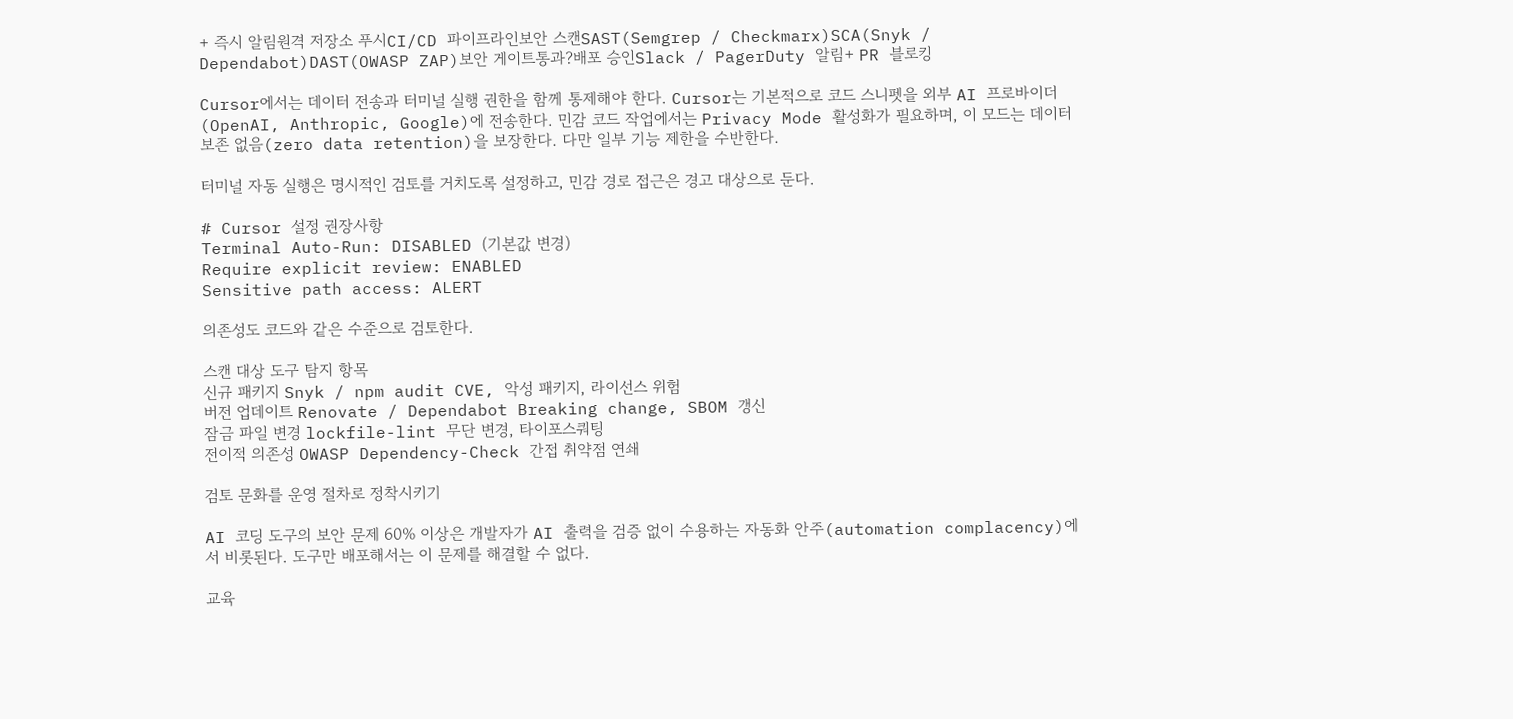+ 즉시 알림원격 저장소 푸시CI/CD 파이프라인보안 스캔SAST(Semgrep / Checkmarx)SCA(Snyk / Dependabot)DAST(OWASP ZAP)보안 게이트통과?배포 승인Slack / PagerDuty 알림+ PR 블로킹

Cursor에서는 데이터 전송과 터미널 실행 권한을 함께 통제해야 한다. Cursor는 기본적으로 코드 스니펫을 외부 AI 프로바이더(OpenAI, Anthropic, Google)에 전송한다. 민감 코드 작업에서는 Privacy Mode 활성화가 필요하며, 이 모드는 데이터 보존 없음(zero data retention)을 보장한다. 다만 일부 기능 제한을 수반한다.

터미널 자동 실행은 명시적인 검토를 거치도록 설정하고, 민감 경로 접근은 경고 대상으로 둔다.

# Cursor 설정 권장사항
Terminal Auto-Run: DISABLED (기본값 변경)
Require explicit review: ENABLED
Sensitive path access: ALERT

의존성도 코드와 같은 수준으로 검토한다.

스캔 대상 도구 탐지 항목
신규 패키지 Snyk / npm audit CVE, 악성 패키지, 라이선스 위험
버전 업데이트 Renovate / Dependabot Breaking change, SBOM 갱신
잠금 파일 변경 lockfile-lint 무단 변경, 타이포스쿼팅
전이적 의존성 OWASP Dependency-Check 간접 취약점 연쇄

검토 문화를 운영 절차로 정착시키기

AI 코딩 도구의 보안 문제 60% 이상은 개발자가 AI 출력을 검증 없이 수용하는 자동화 안주(automation complacency)에서 비롯된다. 도구만 배포해서는 이 문제를 해결할 수 없다.

교육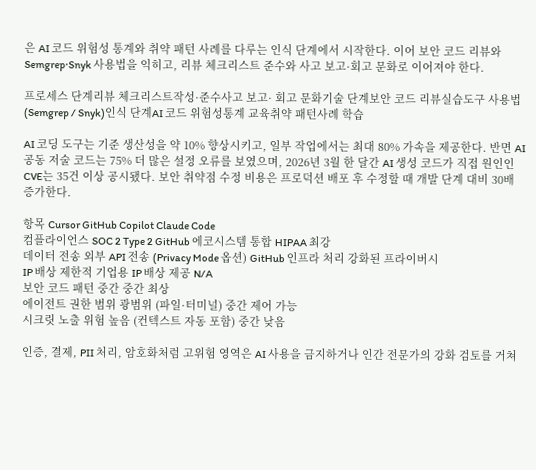은 AI 코드 위험성 통계와 취약 패턴 사례를 다루는 인식 단계에서 시작한다. 이어 보안 코드 리뷰와 Semgrep·Snyk 사용법을 익히고, 리뷰 체크리스트 준수와 사고 보고·회고 문화로 이어져야 한다.

프로세스 단계리뷰 체크리스트작성·준수사고 보고· 회고 문화기술 단계보안 코드 리뷰실습도구 사용법(Semgrep / Snyk)인식 단계AI 코드 위험성통계 교육취약 패턴사례 학습

AI 코딩 도구는 기준 생산성을 약 10% 향상시키고, 일부 작업에서는 최대 80% 가속을 제공한다. 반면 AI 공동 저술 코드는 75% 더 많은 설정 오류를 보였으며, 2026년 3월 한 달간 AI 생성 코드가 직접 원인인 CVE는 35건 이상 공시됐다. 보안 취약점 수정 비용은 프로덕션 배포 후 수정할 때 개발 단계 대비 30배 증가한다.

항목 Cursor GitHub Copilot Claude Code
컴플라이언스 SOC 2 Type 2 GitHub 에코시스템 통합 HIPAA 최강
데이터 전송 외부 API 전송 (Privacy Mode 옵션) GitHub 인프라 처리 강화된 프라이버시
IP 배상 제한적 기업용 IP 배상 제공 N/A
보안 코드 패턴 중간 중간 최상
에이전트 권한 범위 광범위 (파일·터미널) 중간 제어 가능
시크릿 노출 위험 높음 (컨텍스트 자동 포함) 중간 낮음

인증, 결제, PII 처리, 암호화처럼 고위험 영역은 AI 사용을 금지하거나 인간 전문가의 강화 검토를 거쳐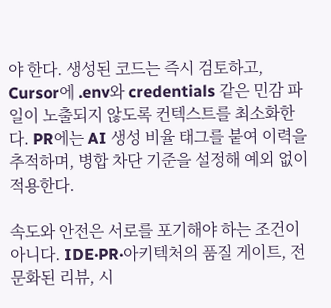야 한다. 생성된 코드는 즉시 검토하고, Cursor에 .env와 credentials 같은 민감 파일이 노출되지 않도록 컨텍스트를 최소화한다. PR에는 AI 생성 비율 태그를 붙여 이력을 추적하며, 병합 차단 기준을 설정해 예외 없이 적용한다.

속도와 안전은 서로를 포기해야 하는 조건이 아니다. IDE·PR·아키텍처의 품질 게이트, 전문화된 리뷰, 시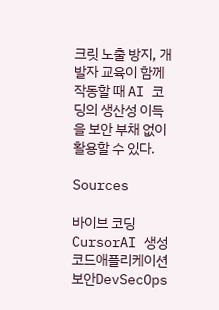크릿 노출 방지, 개발자 교육이 함께 작동할 때 AI 코딩의 생산성 이득을 보안 부채 없이 활용할 수 있다.

Sources

바이브 코딩CursorAI 생성 코드애플리케이션 보안DevSecOps